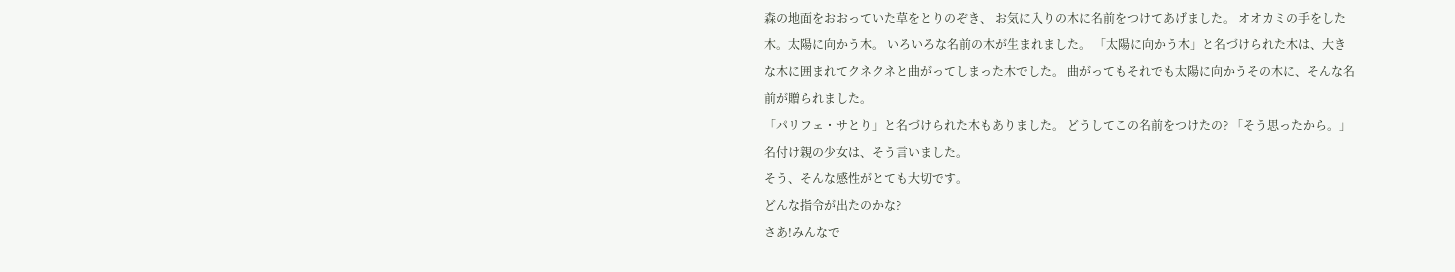森の地面をおおっていた草をとりのぞき、 お気に入りの木に名前をつけてあげました。 オオカミの手をした木。太陽に向かう木。 いろいろな名前の木が生まれました。 「太陽に向かう木」と名づけられた木は、大きな木に囲まれてクネクネと曲がってしまった木でした。 曲がってもそれでも太陽に向かうその木に、そんな名前が贈られました。
「パリフェ・サとり」と名づけられた木もありました。 どうしてこの名前をつけたの? 「そう思ったから。」 名付け親の少女は、そう言いました。
そう、そんな感性がとても大切です。
どんな指令が出たのかな?
さあ!みんなで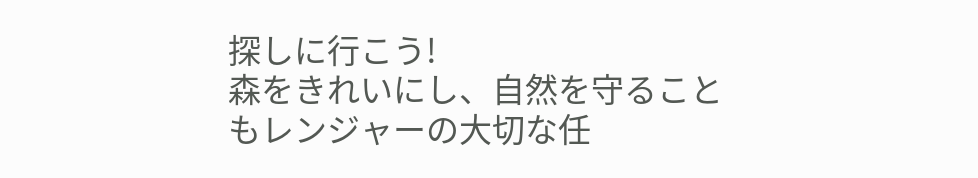探しに行こう!
森をきれいにし、自然を守ることもレンジャーの大切な任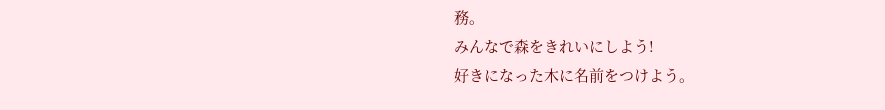務。
みんなで森をきれいにしよう!
好きになった木に名前をつけよう。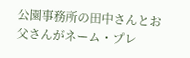公園事務所の田中さんとお父さんがネーム・プレ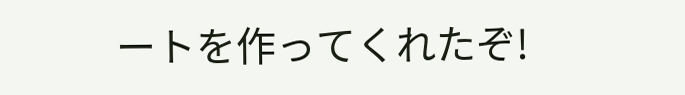ートを作ってくれたぞ!